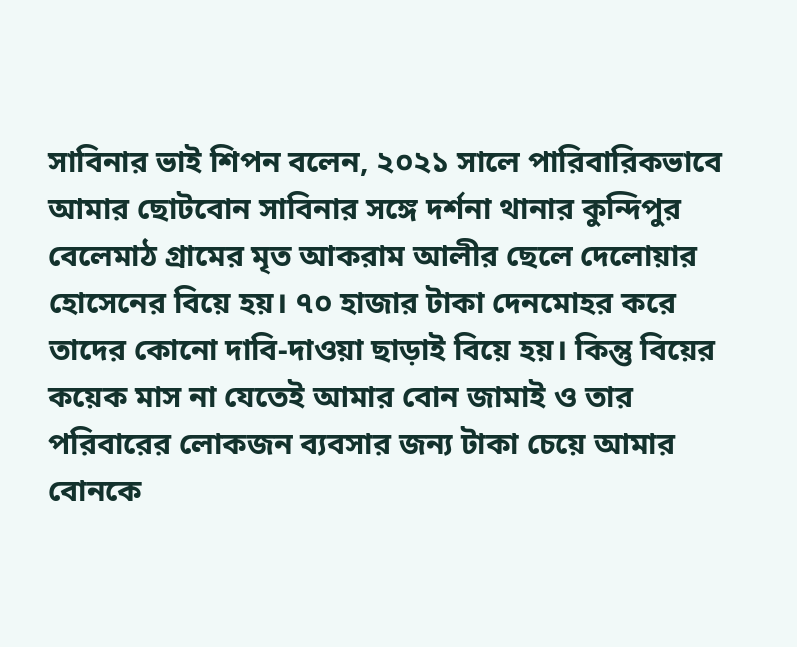সাবিনার ভাই শিপন বলেন, ২০২১ সালে পারিবারিকভাবে আমার ছোটবোন সাবিনার সঙ্গে দর্শনা থানার কুন্দিপুর বেলেমাঠ গ্রামের মৃত আকরাম আলীর ছেলে দেলোয়ার হোসেনের বিয়ে হয়। ৭০ হাজার টাকা দেনমোহর করে তাদের কোনো দাবি-দাওয়া ছাড়াই বিয়ে হয়। কিন্তু বিয়ের কয়েক মাস না যেতেই আমার বোন জামাই ও তার পরিবারের লোকজন ব্যবসার জন্য টাকা চেয়ে আমার বোনকে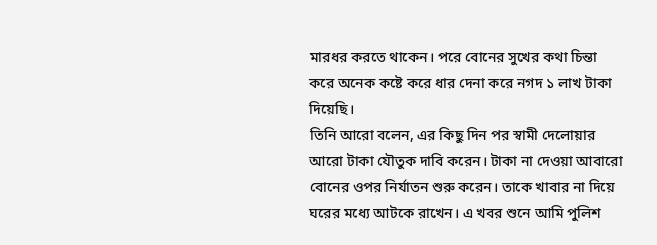মারধর করতে থাকেন। পরে বোনের সুখের কথা চিন্তা করে অনেক কষ্টে করে ধার দেনা করে নগদ ১ লাখ টাকা দিয়েছি।
তিনি আরো বলেন, এর কিছু দিন পর স্বামী দেলোয়ার আরো টাকা যৌতুক দাবি করেন। টাকা না দেওয়া আবারো বোনের ওপর নির্যাতন শুরু করেন। তাকে খাবার না দিয়ে ঘরের মধ্যে আটকে রাখেন। এ খবর শুনে আমি পুলিশ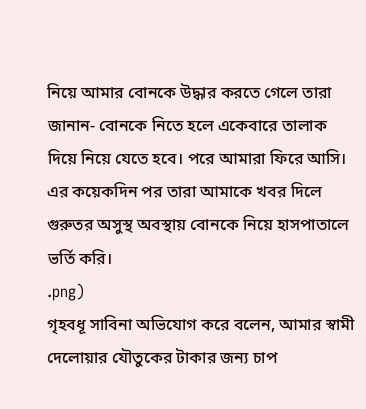নিয়ে আমার বোনকে উদ্ধার করতে গেলে তারা জানান- বোনকে নিতে হলে একেবারে তালাক দিয়ে নিয়ে যেতে হবে। পরে আমারা ফিরে আসি। এর কয়েকদিন পর তারা আমাকে খবর দিলে গুরুতর অসুস্থ অবস্থায় বোনকে নিয়ে হাসপাতালে ভর্তি করি।
.png)
গৃহবধূ সাবিনা অভিযোগ করে বলেন, আমার স্বামী দেলোয়ার যৌতুকের টাকার জন্য চাপ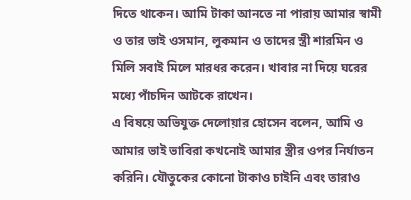দিতে থাকেন। আমি টাকা আনতে না পারায় আমার স্বামী ও তার ভাই ওসমান, লুকমান ও তাদের স্ত্রী শারমিন ও মিলি সবাই মিলে মারধর করেন। খাবার না দিয়ে ঘরের মধ্যে পাঁচদিন আটকে রাখেন।
এ বিষয়ে অভিযুক্ত দেলোয়ার হোসেন বলেন, আমি ও আমার ভাই ভাবিরা কখনোই আমার স্ত্রীর ওপর নির্যাতন করিনি। যৌতুকের কোনো টাকাও চাইনি এবং তারাও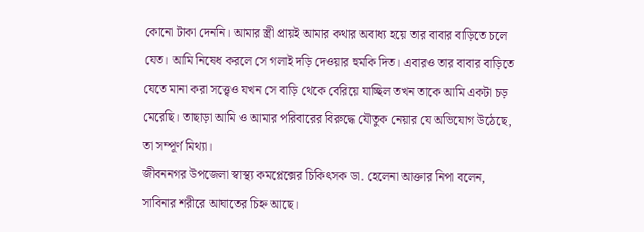কোনো টাকা দেননি। আমার স্ত্রী প্রায়ই আমার কথার অবাধ্য হয়ে তার বাবার বাড়িতে চলে যেত। আমি নিষেধ করলে সে গলাই দড়ি দেওয়ার হুমকি দিত। এবারও তার বাবার বাড়িতে যেতে মানা করা সত্ত্বেও যখন সে বাড়ি থেকে বেরিয়ে যাচ্ছিল তখন তাকে আমি একটা চড় মেরেছি। তাছাড়া আমি ও আমার পরিবারের বিরুদ্ধে যৌতুক নেয়ার যে অভিযোগ উঠেছে, তা সম্পূর্ণ মিথ্যা।
জীবননগর উপজেলা স্বাস্থ্য কমপ্লেক্সের চিকিৎসক ডা. হেলেনা আক্তার নিপা বলেন, সাবিনার শরীরে আঘাতের চিহ্ন আছে।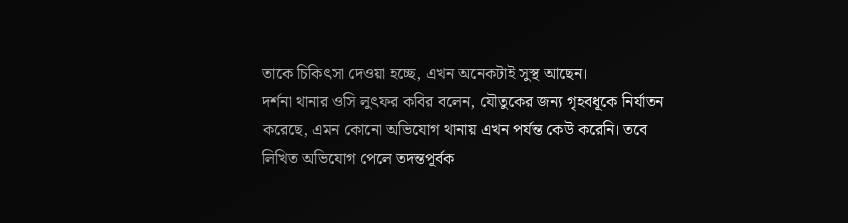তাকে চিকিৎসা দেওয়া হচ্ছে, এখন অনেকটাই সুস্থ আছেন।
দর্শনা থানার ওসি লুৎফর কবির বলেন, যৌতুকের জন্য গৃহবধূকে নির্যাতন করেছে, এমন কোনো অভিযোগ থানায় এখন পর্যন্ত কেউ করেনি। তবে লিখিত অভিযোগ পেলে তদন্তপূর্বক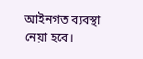আইনগত ব্যবস্থা নেয়া হবে।